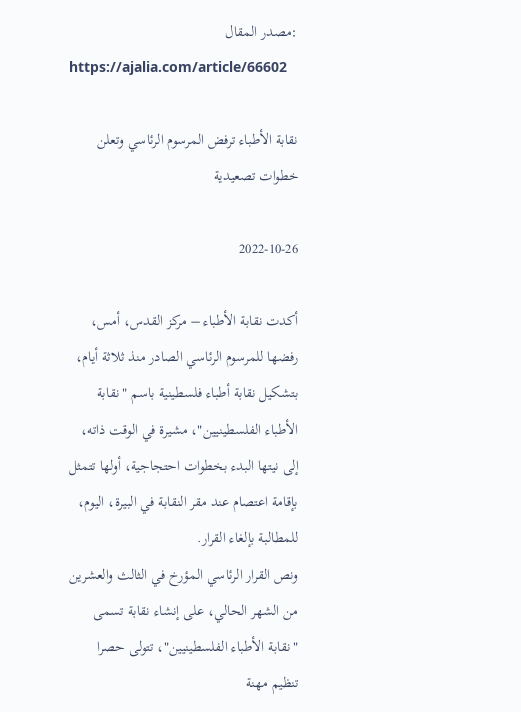:مصدر المقال
https://ajalia.com/article/66602

نقابة الأطباء ترفض المرسوم الرئاسي وتعلن خطوات تصعيدية

2022-10-26

أكدت نقابة الأطباء – مركز القدس، أمس، رفضها للمرسوم الرئاسي الصادر منذ ثلاثة أيام، بتشكيل نقابة أطباء فلسطينية باسم "نقابة الأطباء الفلسطينيين"، مشيرة في الوقت ذاته، إلى نيتها البدء بخطوات احتجاجية، أولها تتمثل بإقامة اعتصام عند مقر النقابة في البيرة، اليوم، للمطالبة بإلغاء القرار.
ونص القرار الرئاسي المؤرخ في الثالث والعشرين من الشهر الحالي، على إنشاء نقابة تسمى "نقابة الأطباء الفلسطينيين"، تتولى حصرا تنظيم مهنة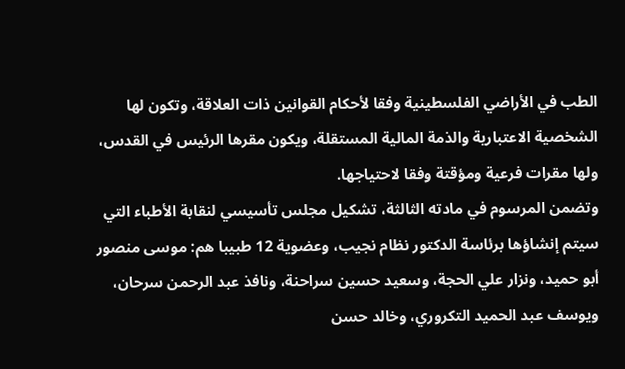الطب في الأراضي الفلسطينية وفقا لأحكام القوانين ذات العلاقة، وتكون لها الشخصية الاعتبارية والذمة المالية المستقلة، ويكون مقرها الرئيس في القدس، ولها مقرات فرعية ومؤقتة وفقا لاحتياجها.
وتضمن المرسوم في مادته الثالثة، تشكيل مجلس تأسيسي لنقابة الأطباء التي سيتم إنشاؤها برئاسة الدكتور نظام نجيب، وعضوية 12 طبيبا هم: موسى منصور أبو حميد، ونزار علي الحجة، وسعيد حسين سراحنة، ونافذ عبد الرحمن سرحان، ويوسف عبد الحميد التكروري، وخالد حسن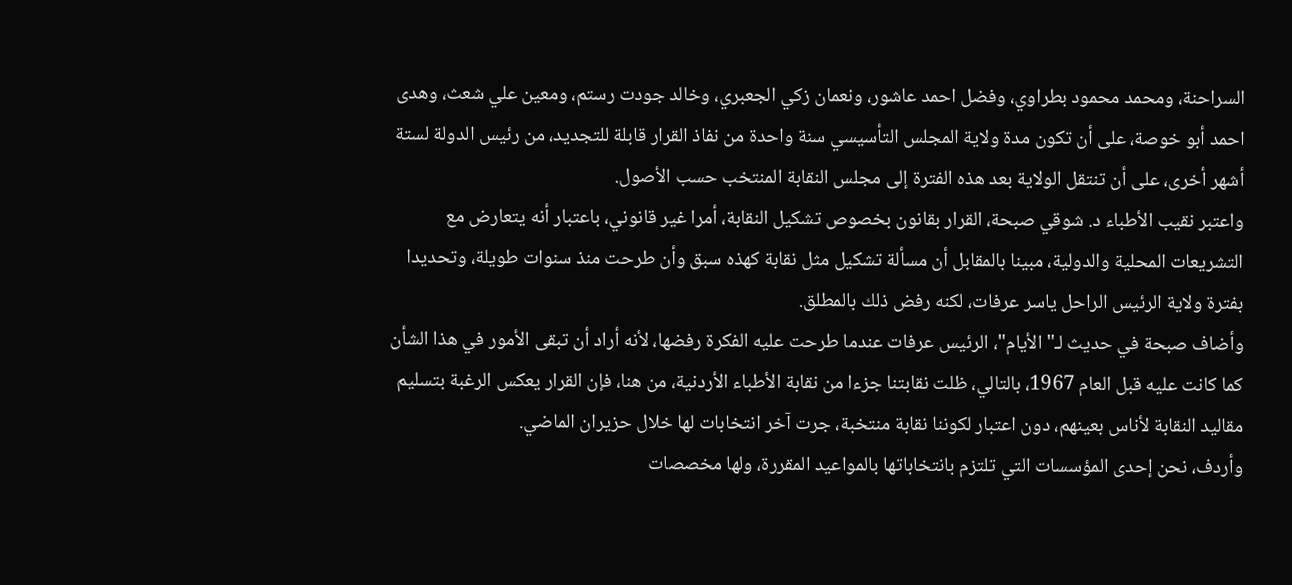السراحنة، ومحمد محمود بطراوي، وفضل احمد عاشور، ونعمان زكي الجعبري، وخالد جودت رستم، ومعين علي شعث، وهدى احمد أبو خوصة، على أن تكون مدة ولاية المجلس التأسيسي سنة واحدة من نفاذ القرار قابلة للتجديد، من رئيس الدولة لستة أشهر أخرى، على أن تنتقل الولاية بعد هذه الفترة إلى مجلس النقابة المنتخب حسب الأصول.
واعتبر نقيب الأطباء د. شوقي صبحة، القرار بقانون بخصوص تشكيل النقابة، أمرا غير قانوني، باعتبار أنه يتعارض مع التشريعات المحلية والدولية، مبينا بالمقابل أن مسألة تشكيل مثل نقابة كهذه سبق وأن طرحت منذ سنوات طويلة، وتحديدا بفترة ولاية الرئيس الراحل ياسر عرفات، لكنه رفض ذلك بالمطلق.
وأضاف صبحة في حديث لـ"الأيام"، الرئيس عرفات عندما طرحت عليه الفكرة رفضها، لأنه أراد أن تبقى الأمور في هذا الشأن كما كانت عليه قبل العام 1967، بالتالي، ظلت نقابتنا جزءا من نقابة الأطباء الأردنية، من هنا، فإن القرار يعكس الرغبة بتسليم مقاليد النقابة لأناس بعينهم، دون اعتبار لكوننا نقابة منتخبة، جرت آخر انتخابات لها خلال حزيران الماضي.
وأردف، نحن إحدى المؤسسات التي تلتزم بانتخاباتها بالمواعيد المقررة، ولها مخصصات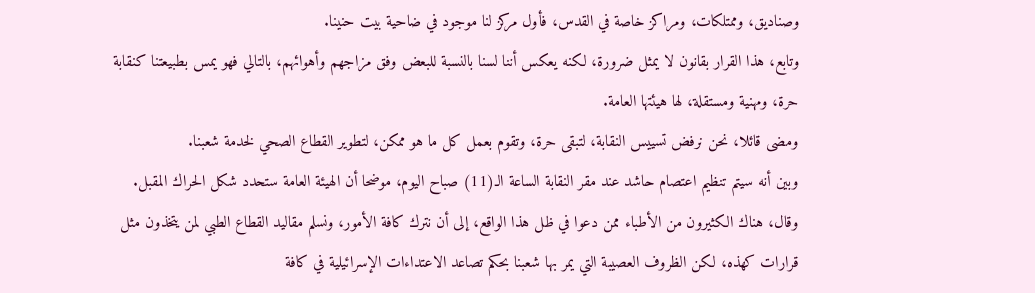وصناديق، وممتلكات، ومراكز خاصة في القدس، فأول مركز لنا موجود في ضاحية بيت حنينا.
وتابع، هذا القرار بقانون لا يمثل ضرورة، لكنه يعكس أننا لسنا بالنسبة للبعض وفق مزاجهم وأهوائهم، بالتالي فهو يمس بطبيعتنا كنقابة حرة، ومهنية ومستقلة، لها هيئتها العامة.
ومضى قائلا، نحن نرفض تسييس النقابة، لتبقى حرة، وتقوم بعمل كل ما هو ممكن، لتطوير القطاع الصحي لخدمة شعبنا.
وبين أنه سيتم تنظيم اعتصام حاشد عند مقر النقابة الساعة الـ(11) صباح اليوم، موضحا أن الهيئة العامة ستحدد شكل الحراك المقبل.
وقال، هناك الكثيرون من الأطباء ممن دعوا في ظل هذا الواقع، إلى أن نترك كافة الأمور، ونسلم مقاليد القطاع الطبي لمن يتخذون مثل قرارات كهذه، لكن الظروف العصيبة التي يمر بها شعبنا بحكم تصاعد الاعتداءات الإسرائيلية في كافة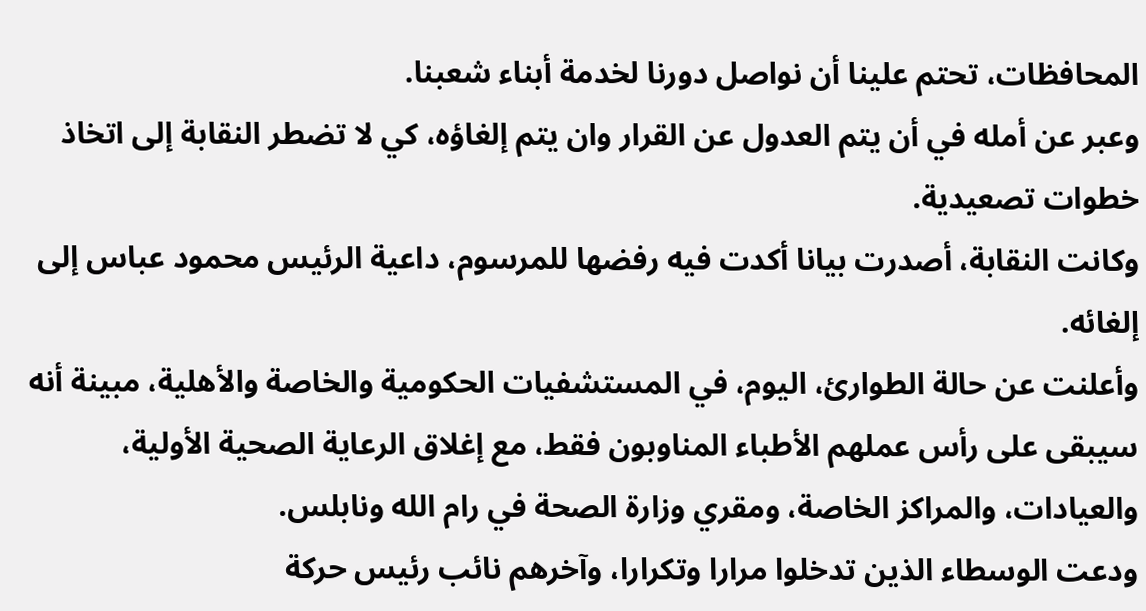المحافظات، تحتم علينا أن نواصل دورنا لخدمة أبناء شعبنا.
وعبر عن أمله في أن يتم العدول عن القرار وان يتم إلغاؤه، كي لا تضطر النقابة إلى اتخاذ خطوات تصعيدية.
وكانت النقابة، أصدرت بيانا أكدت فيه رفضها للمرسوم، داعية الرئيس محمود عباس إلى إلغائه.
وأعلنت عن حالة الطوارئ، اليوم، في المستشفيات الحكومية والخاصة والأهلية، مبينة أنه سيبقى على رأس عملهم الأطباء المناوبون فقط، مع إغلاق الرعاية الصحية الأولية، والعيادات، والمراكز الخاصة، ومقري وزارة الصحة في رام الله ونابلس.
ودعت الوسطاء الذين تدخلوا مرارا وتكرارا، وآخرهم نائب رئيس حركة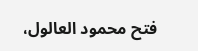فتح محمود العالول،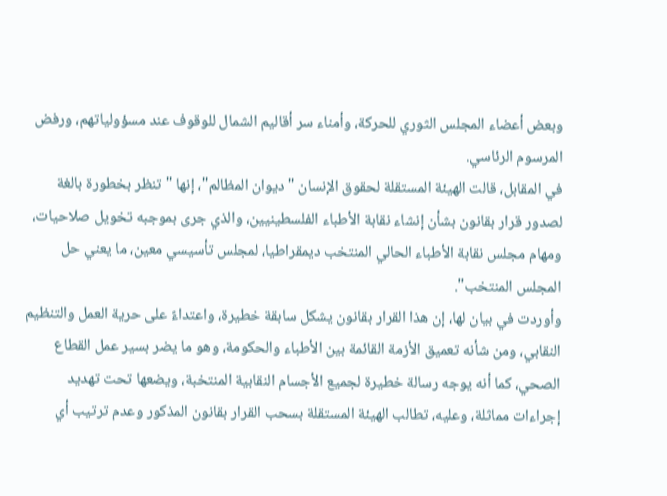وبعض أعضاء المجلس الثوري للحركة، وأمناء سر أقاليم الشمال للوقوف عند مسؤولياتهم، ورفض المرسوم الرئاسي.
في المقابل، قالت الهيئة المستقلة لحقوق الإنسان "ديوان المظالم"، إنها "تنظر بخطورة بالغة لصدور قرار بقانون بشأن إنشاء نقابة الأطباء الفلسطينيين، والذي جرى بموجبه تخويل صلاحيات، ومهام مجلس نقابة الأطباء الحالي المنتخب ديمقراطيا، لمجلس تأسيسي معين، ما يعني حل المجلس المنتخب".
وأوردت في بيان لها، إن هذا القرار بقانون يشكل سابقة خطيرة، واعتداءً على حرية العمل والتنظيم النقابي، ومن شأنه تعميق الأزمة القائمة بين الأطباء والحكومة، وهو ما يضر بسير عمل القطاع الصحي، كما أنه يوجه رسالة خطيرة لجميع الأجسام النقابية المنتخبة، ويضعها تحت تهديد إجراءات مماثلة، وعليه، تطالب الهيئة المستقلة بسحب القرار بقانون المذكور وعدم ترتيب أي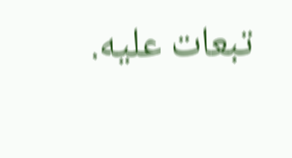تبعات عليه.